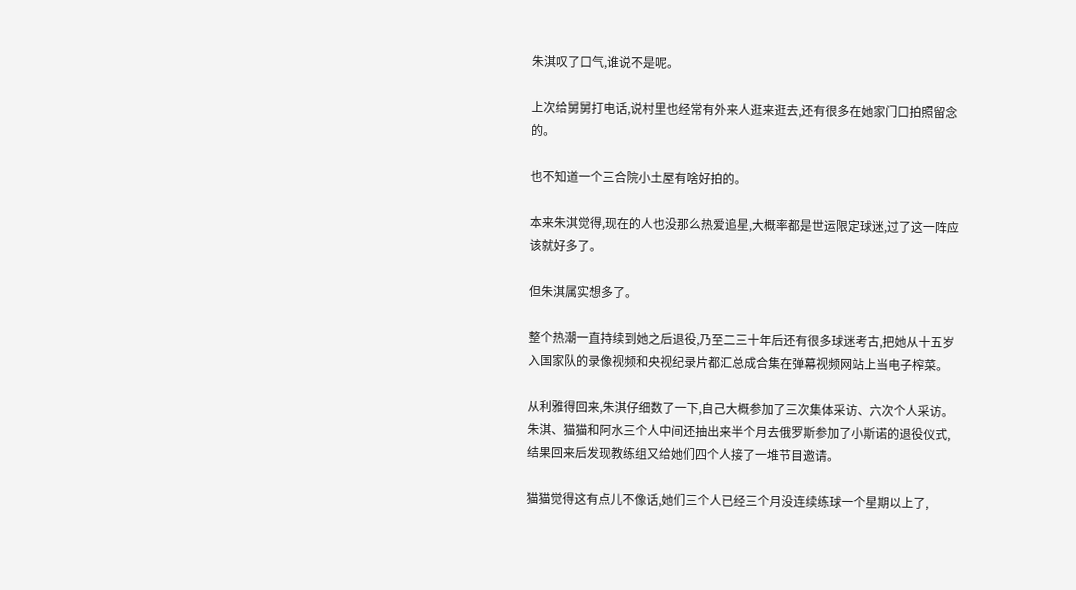朱淇叹了口气,谁说不是呢。

上次给舅舅打电话,说村里也经常有外来人逛来逛去,还有很多在她家门口拍照留念的。

也不知道一个三合院小土屋有啥好拍的。

本来朱淇觉得,现在的人也没那么热爱追星,大概率都是世运限定球迷,过了这一阵应该就好多了。

但朱淇属实想多了。

整个热潮一直持续到她之后退役,乃至二三十年后还有很多球迷考古,把她从十五岁入国家队的录像视频和央视纪录片都汇总成合集在弹幕视频网站上当电子榨菜。

从利雅得回来,朱淇仔细数了一下,自己大概参加了三次集体采访、六次个人采访。朱淇、猫猫和阿水三个人中间还抽出来半个月去俄罗斯参加了小斯诺的退役仪式,结果回来后发现教练组又给她们四个人接了一堆节目邀请。

猫猫觉得这有点儿不像话,她们三个人已经三个月没连续练球一个星期以上了,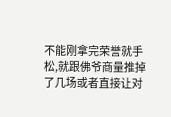不能刚拿完荣誉就手松,就跟佛爷商量推掉了几场或者直接让对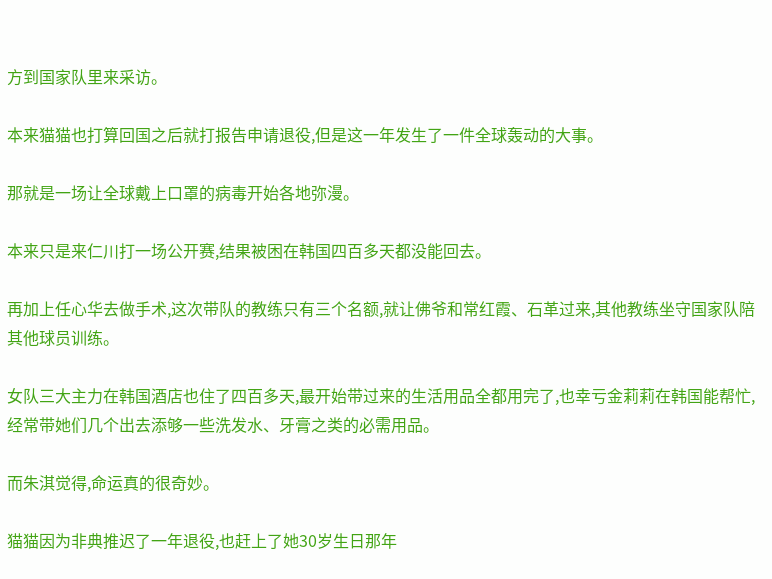方到国家队里来采访。

本来猫猫也打算回国之后就打报告申请退役,但是这一年发生了一件全球轰动的大事。

那就是一场让全球戴上口罩的病毒开始各地弥漫。

本来只是来仁川打一场公开赛,结果被困在韩国四百多天都没能回去。

再加上任心华去做手术,这次带队的教练只有三个名额,就让佛爷和常红霞、石革过来,其他教练坐守国家队陪其他球员训练。

女队三大主力在韩国酒店也住了四百多天,最开始带过来的生活用品全都用完了,也幸亏金莉莉在韩国能帮忙,经常带她们几个出去添够一些洗发水、牙膏之类的必需用品。

而朱淇觉得,命运真的很奇妙。

猫猫因为非典推迟了一年退役,也赶上了她30岁生日那年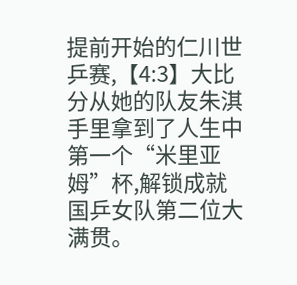提前开始的仁川世乒赛,【4:3】大比分从她的队友朱淇手里拿到了人生中第一个“米里亚姆”杯,解锁成就国乒女队第二位大满贯。